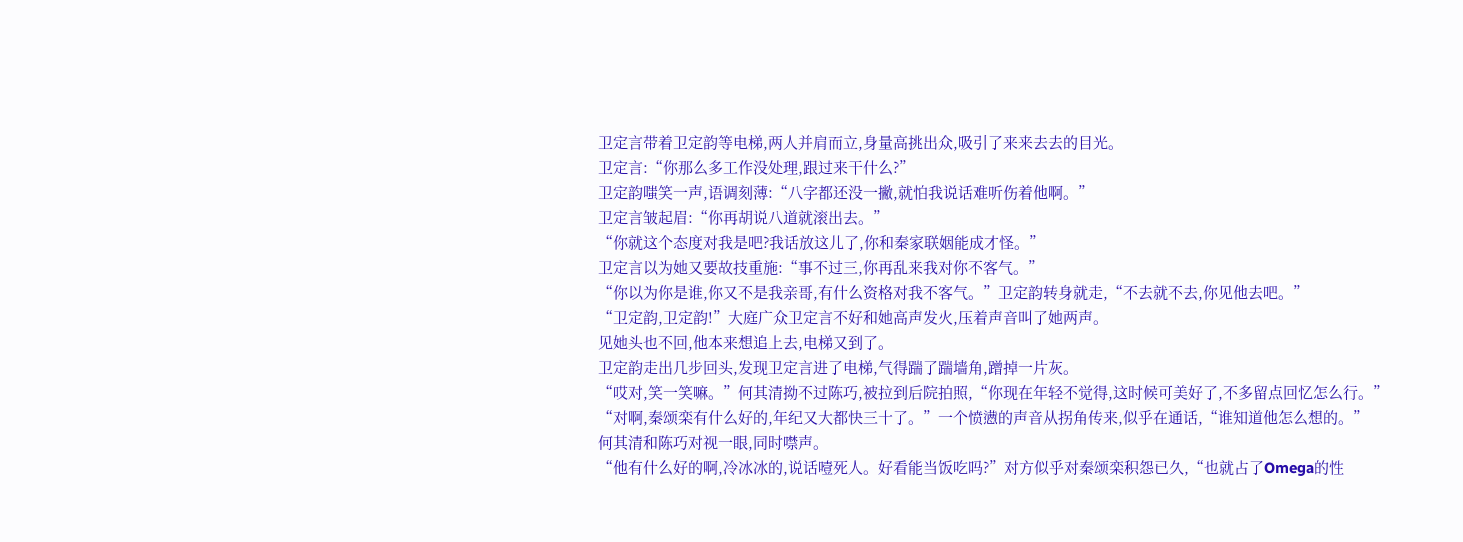卫定言带着卫定韵等电梯,两人并肩而立,身量高挑出众,吸引了来来去去的目光。
卫定言:“你那么多工作没处理,跟过来干什么?”
卫定韵嗤笑一声,语调刻薄:“八字都还没一撇,就怕我说话难听伤着他啊。”
卫定言皱起眉:“你再胡说八道就滚出去。”
“你就这个态度对我是吧?我话放这儿了,你和秦家联姻能成才怪。”
卫定言以为她又要故技重施:“事不过三,你再乱来我对你不客气。”
“你以为你是谁,你又不是我亲哥,有什么资格对我不客气。”卫定韵转身就走,“不去就不去,你见他去吧。”
“卫定韵,卫定韵!”大庭广众卫定言不好和她高声发火,压着声音叫了她两声。
见她头也不回,他本来想追上去,电梯又到了。
卫定韵走出几步回头,发现卫定言进了电梯,气得踹了踹墙角,蹭掉一片灰。
“哎对,笑一笑嘛。”何其清拗不过陈巧,被拉到后院拍照,“你现在年轻不觉得,这时候可美好了,不多留点回忆怎么行。”
“对啊,秦颂栾有什么好的,年纪又大都快三十了。”一个愤懑的声音从拐角传来,似乎在通话,“谁知道他怎么想的。”
何其清和陈巧对视一眼,同时噤声。
“他有什么好的啊,冷冰冰的,说话噎死人。好看能当饭吃吗?”对方似乎对秦颂栾积怨已久,“也就占了Omega的性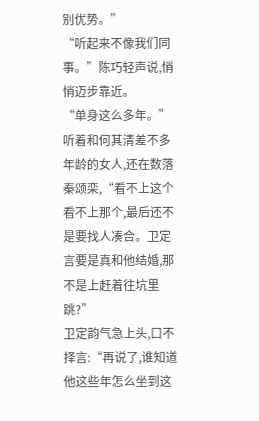别优势。”
“听起来不像我们同事。”陈巧轻声说,悄悄迈步靠近。
“单身这么多年。”听着和何其清差不多年龄的女人,还在数落秦颂栾,“看不上这个看不上那个,最后还不是要找人凑合。卫定言要是真和他结婚,那不是上赶着往坑里跳?”
卫定韵气急上头,口不择言:“再说了,谁知道他这些年怎么坐到这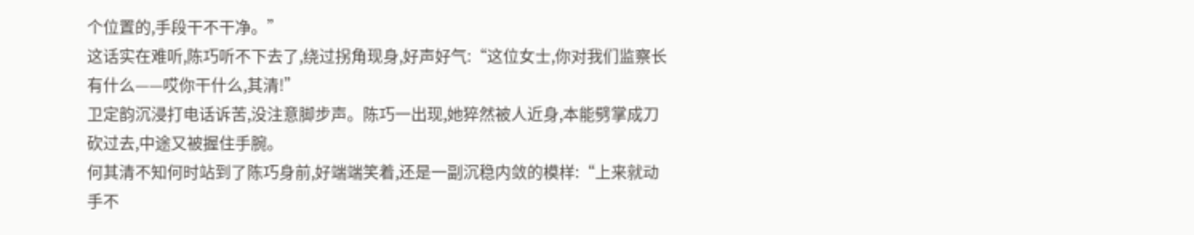个位置的,手段干不干净。”
这话实在难听,陈巧听不下去了,绕过拐角现身,好声好气:“这位女士,你对我们监察长有什么——哎你干什么,其清!”
卫定韵沉浸打电话诉苦,没注意脚步声。陈巧一出现,她猝然被人近身,本能劈掌成刀砍过去,中途又被握住手腕。
何其清不知何时站到了陈巧身前,好端端笑着,还是一副沉稳内敛的模样:“上来就动手不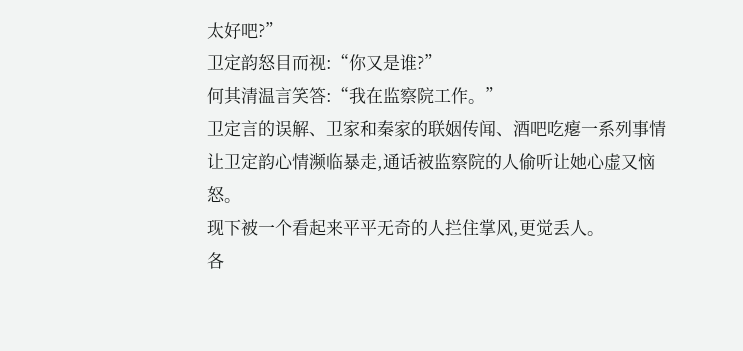太好吧?”
卫定韵怒目而视:“你又是谁?”
何其清温言笑答:“我在监察院工作。”
卫定言的误解、卫家和秦家的联姻传闻、酒吧吃瘪一系列事情让卫定韵心情濒临暴走,通话被监察院的人偷听让她心虚又恼怒。
现下被一个看起来平平无奇的人拦住掌风,更觉丢人。
各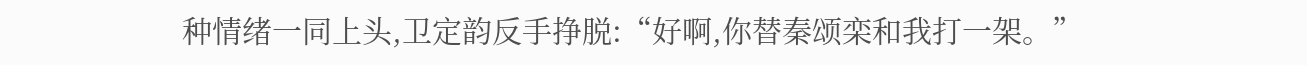种情绪一同上头,卫定韵反手挣脱:“好啊,你替秦颂栾和我打一架。”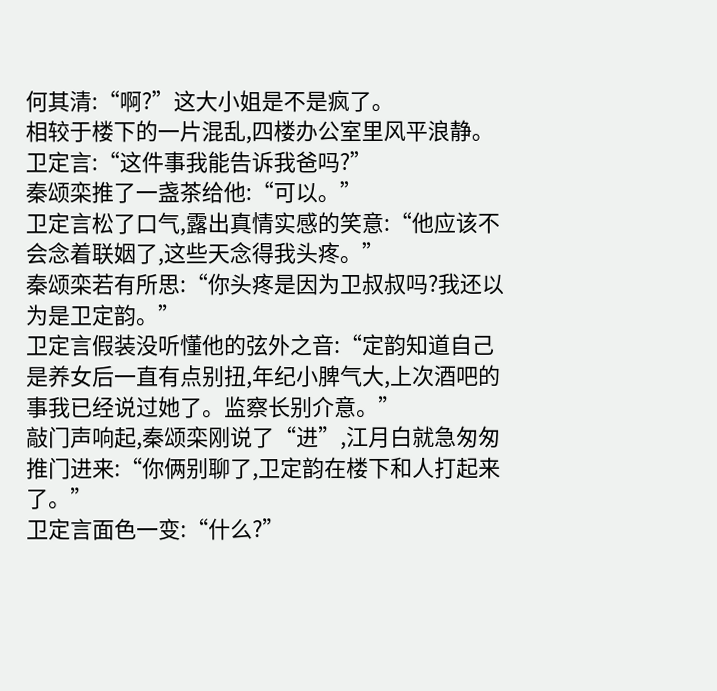何其清:“啊?”这大小姐是不是疯了。
相较于楼下的一片混乱,四楼办公室里风平浪静。
卫定言:“这件事我能告诉我爸吗?”
秦颂栾推了一盏茶给他:“可以。”
卫定言松了口气,露出真情实感的笑意:“他应该不会念着联姻了,这些天念得我头疼。”
秦颂栾若有所思:“你头疼是因为卫叔叔吗?我还以为是卫定韵。”
卫定言假装没听懂他的弦外之音:“定韵知道自己是养女后一直有点别扭,年纪小脾气大,上次酒吧的事我已经说过她了。监察长别介意。”
敲门声响起,秦颂栾刚说了“进”,江月白就急匆匆推门进来:“你俩别聊了,卫定韵在楼下和人打起来了。”
卫定言面色一变:“什么?”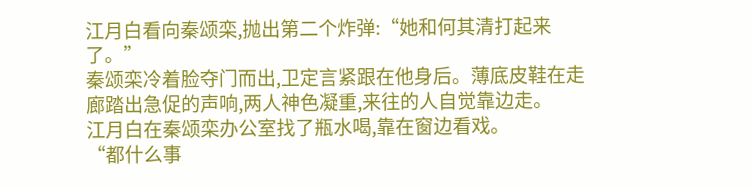江月白看向秦颂栾,抛出第二个炸弹:“她和何其清打起来了。”
秦颂栾冷着脸夺门而出,卫定言紧跟在他身后。薄底皮鞋在走廊踏出急促的声响,两人神色凝重,来往的人自觉靠边走。
江月白在秦颂栾办公室找了瓶水喝,靠在窗边看戏。
“都什么事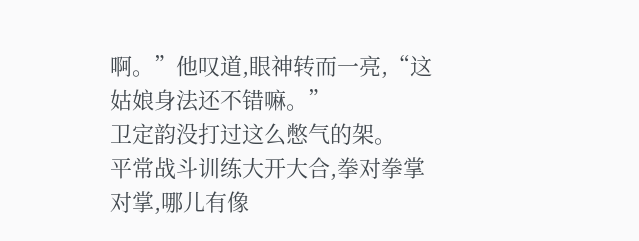啊。”他叹道,眼神转而一亮,“这姑娘身法还不错嘛。”
卫定韵没打过这么憋气的架。
平常战斗训练大开大合,拳对拳掌对掌,哪儿有像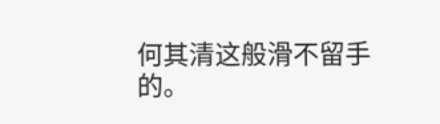何其清这般滑不留手的。